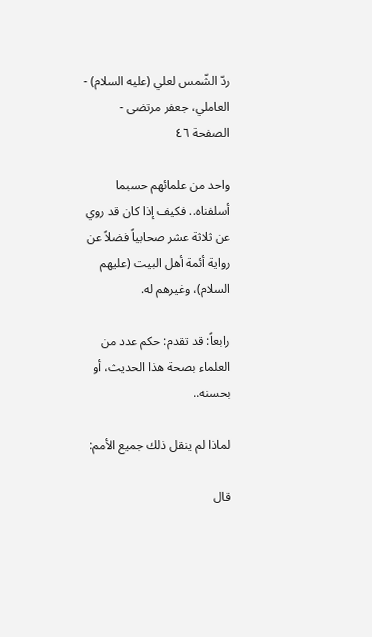ردّ الشّمس لعلي (عليه السلام) - العاملي، جعفر مرتضى - الصفحة ٤٦

واحد من علمائهم حسبما أسلفناه.. فكيف إذا كان قد روي عن ثلاثة عشر صحابياً فضلاً عن رواية أئمة أهل البيت (عليهم السلام)، وغيرهم له.

رابعاً: قد تقدم: حكم عدد من العلماء بصحة هذا الحديث، أو بحسنه..

لماذا لم ينقل ذلك جميع الأمم:

قال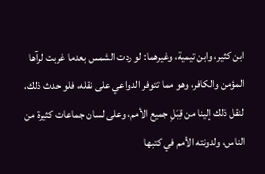ابن كثير، وابن تيمية، وغيرهما: لو ردت الشمس بعدما غربت لرآها المؤمن والكافر، وهو مما تتوفر الدواعي على نقله، فلو حدث ذلك، لنقل ذلك إلينا من قِبَلِ جميع الأمم، وعلى لسان جماعات كثيرة من الناس، ولدونته الأمم في كتبها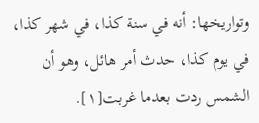وتواريخها: أنه في سنة كذا، في شهر كذا، في يوم كذا، حدث أمر هائل، وهو أن الشمس ردت بعدما غربت[١].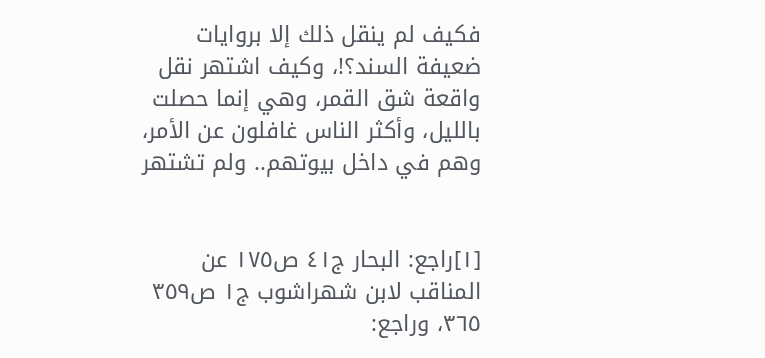فكيف لم ينقل ذلك إلا بروايات ضعيفة السند؟!، وكيف اشتهر نقل واقعة شق القمر، وهي إنما حصلت بالليل، وأكثر الناس غافلون عن الأمر، وهم في داخل بيوتهم.. ولم تشتهر


[١]راجع: البحار ج٤١ ص١٧٥ عن المناقب لابن شهراشوب ج١ ص٣٥٩ ٣٦٥، وراجع: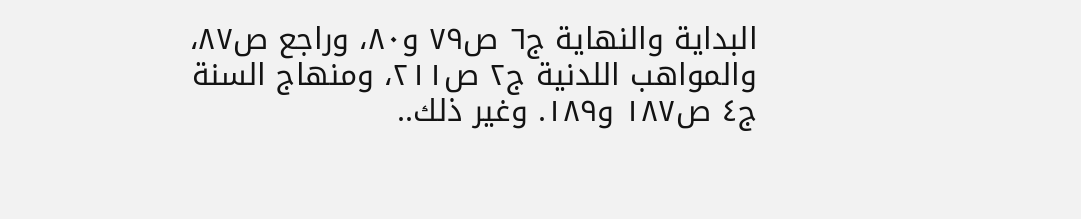البداية والنهاية ج٦ ص٧٩ و٨٠، وراجع ص٨٧، والمواهب اللدنية ج٢ ص٢١١، ومنهاج السنة ج٤ ص١٨٧ و١٨٩. وغير ذلك..